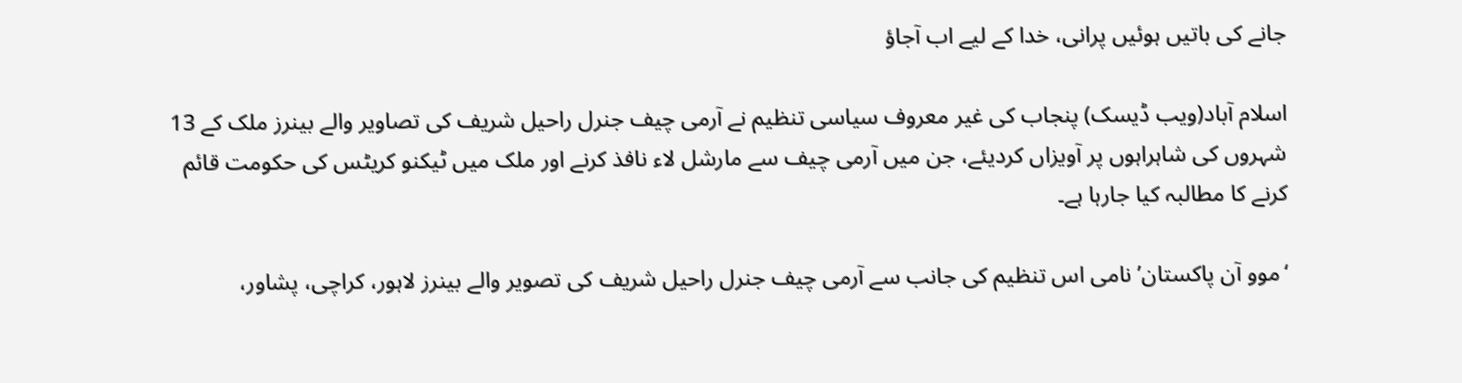جانے کی باتیں ہوئیں پرانی، خدا کے لیے اب آجاؤ

اسلام آباد(ویب ڈیسک) پنجاب کی غیر معروف سیاسی تنظیم نے آرمی چیف جنرل راحیل شریف کی تصاویر والے بینرز ملک کے 13 شہروں کی شاہراہوں پر آویزاں کردیئے، جن میں آرمی چیف سے مارشل لاء نافذ کرنے اور ملک میں ٹیکنو کریٹس کی حکومت قائم کرنے کا مطالبہ کیا جارہا ہے۔

‘موو آن پاکستان’ نامی اس تنظیم کی جانب سے آرمی چیف جنرل راحیل شریف کی تصویر والے بینرز لاہور، کراچی، پشاور،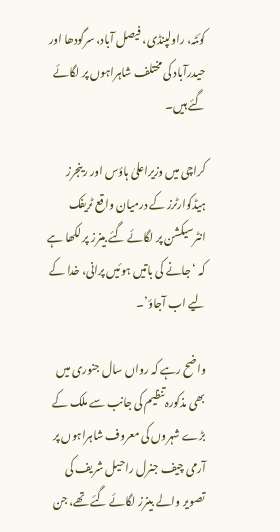کوئٹہ، راولپنڈی، فیصل آباد، سرگودھا اور حیدرآباد کی مختلف شاہراہوں پر لگائے گئے ہیں۔

کراچی میں وزیراعلیٰ ہاؤس اور رینجرز ہیڈکوارٹرز کے درمیان واقع ٹریفک انٹرسیکشن پر لگائے گئے بینرز پر لکھا ہے کہ ‘جانے کی باتیں ہوئیں پرانی، خدا کے لیے اب آجاؤ’۔

واضح رہے کہ رواں سال جنوری میں بھی مذکورہ تنظیم کی جانب سے ملک کے بڑے شہروں کی معروف شاہراہوں پر آرمی چیف جنرل راحیل شریف کی تصویر والے بینرز لگائے گئے تھے، جن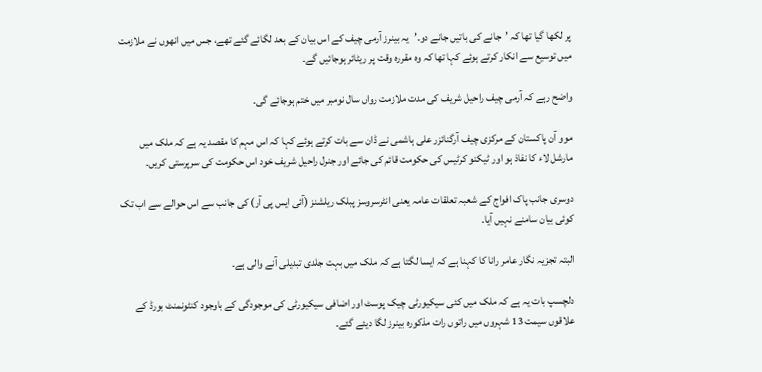پر لکھا گیا تھا کہ ’جانے کی باتیں جانے دو۔’یہ بینرز آرمی چیف کے اس بیان کے بعد لگائے گئے تھے، جس میں انھوں نے ملازمت میں توسیع سے انکار کرتے ہوئے کہا تھا کہ وہ مقررہ وقت پر ریٹائر ہوجائیں گے۔

واضح رہے کہ آرمی چیف راحیل شریف کی مدت ملازمت رواں سال نومبر میں ختم ہوجائے گی۔

موو آن پاکستان کے مرکزی چیف آرگنائزر علی ہاشمی نے ڈان سے بات کرتے ہوئے کہا کہ اس مہم کا مقصد یہ ہے کہ ملک میں مارشل لاء کا نفاذ ہو اور ٹیکنو کرٹیس کی حکومت قائم کی جائے اور جنرل راحیل شریف خود اس حکومت کی سرپرستی کریں۔

دوسری جانب پاک افواج کے شعبہ تعلقات عامہ یعنی انٹرسروسز پبلک ریلشنز (آئی ایس پی آر) کی جانب سے اس حوالے سے اب تک کوئی بیان سامنے نہیں آیا۔

البتہ تجزیہ نگار عامر رانا کا کہنا ہے کہ ایسا لگتا ہے کہ ملک میں بہت جلدی تبدیلی آنے والی ہے۔

دلچسپ بات یہ ہے کہ ملک میں کئی سیکیورٹی چیک پوسٹ اور اضافی سیکیورٹی کی موجودگی کے باوجود کنٹونمنٹ بورڈ کے علاقوں سیمت 13 شہروں میں راتوں رات مذکورہ بینرز لگا دیئے گئے۔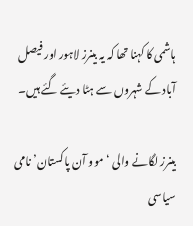ہاشمی کا کہنا تھا کہ یہ بینرز لاہور اور فیصل آباد کے شہروں سے ہٹا دیئے گئے ہیں۔

بینرز لگانے والی ‘موو آن پاکستان’ نامی سیاسی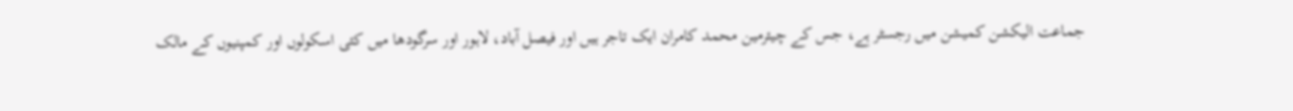جماعت الیکشن کمیشن میں رجسٹر ہے، جس کے چیئرمین محمد کامران ایک تاجر ہیں اور فیصل آباد، لاہور اور سرگودھا میں کئی اسکولوں اور کمپنیوں کے مالک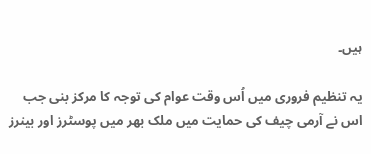ہیں۔

یہ تنظیم فروری میں اُس وقت عوام کی توجہ کا مرکز بنی جب اس نے آرمی چیف کی حمایت میں ملک بھر میں پوسٹرز اور بینرز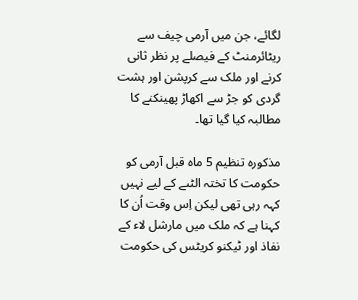لگائے، جن میں آرمی چیف سے ریٹائرمنٹ کے فیصلے پر نظر ثانی کرنے اور ملک سے کرپشن اور ہشت گردی کو جڑ سے اکھاڑ پھینکنے کا مطالبہ کیا گیا تھا۔

مذکورہ تنظیم 5 ماہ قبل آرمی کو حکومت کا تختہ الٹںے کے لیے نہیں کہہ رہی تھی لیکن اِس وقت اُن کا کہنا ہے کہ ملک میں مارشل لاء کے نفاذ اور ٹیکنو کریٹس کی حکومت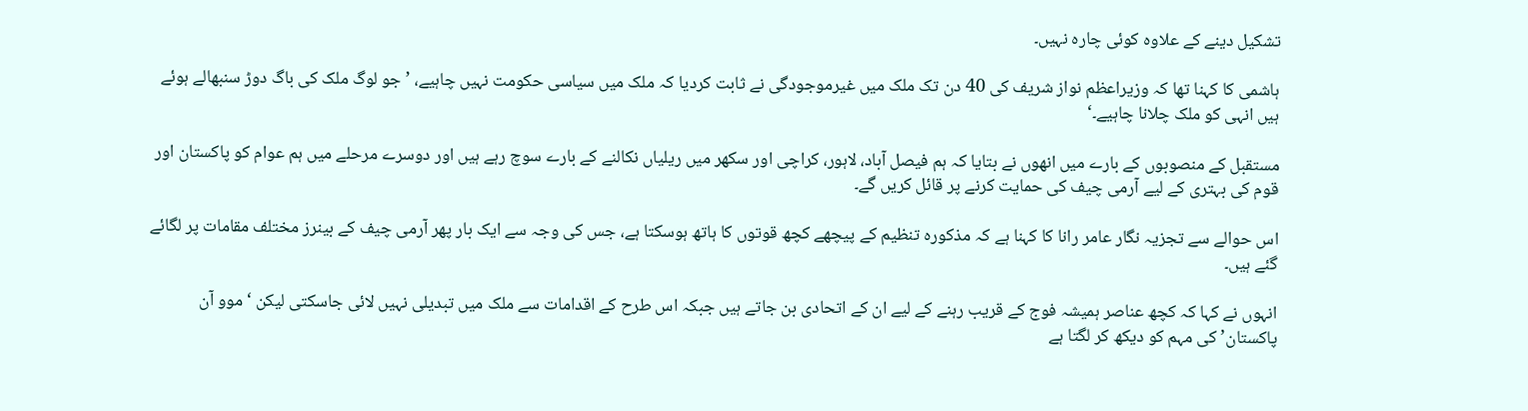تشکیل دینے کے علاوہ کوئی چارہ نہیں۔

ہاشمی کا کہنا تھا کہ وزیراعظم نواز شریف کی 40 دن تک ملک میں غیرموجودگی نے ثابت کردیا کہ ملک میں سیاسی حکومت نہیں چاہیے، ’جو لوگ ملک کی باگ دوڑ سنبھالے ہوئے ہیں انہی کو ملک چلانا چاہیے۔‘

مستقبل کے منصوبوں کے بارے میں انھوں نے بتایا کہ ہم فیصل آباد، لاہور، کراچی اور سکھر میں ریلیاں نکالنے کے بارے سوچ رہے ہیں اور دوسرے مرحلے میں ہم عوام کو پاکستان اور قوم کی بہتری کے لیے آرمی چیف کی حمایت کرنے پر قائل کریں گے۔

اس حوالے سے تجزیہ نگار عامر رانا کا کہنا ہے کہ مذکورہ تنظیم کے پیچھے کچھ قوتوں کا ہاتھ ہوسکتا ہے، جس کی وجہ سے ایک بار پھر آرمی چیف کے بینرز مختلف مقامات پر لگائے گئے ہیں۔

انہوں نے کہا کہ کچھ عناصر ہمیشہ فوج کے قریب رہنے کے لیے ان کے اتحادی بن جاتے ہیں جبکہ اس طرح کے اقدامات سے ملک میں تبدیلی نہیں لائی جاسکتی لیکن ‘موو آن پاکستان’ کی مہم کو دیکھ کر لگتا ہے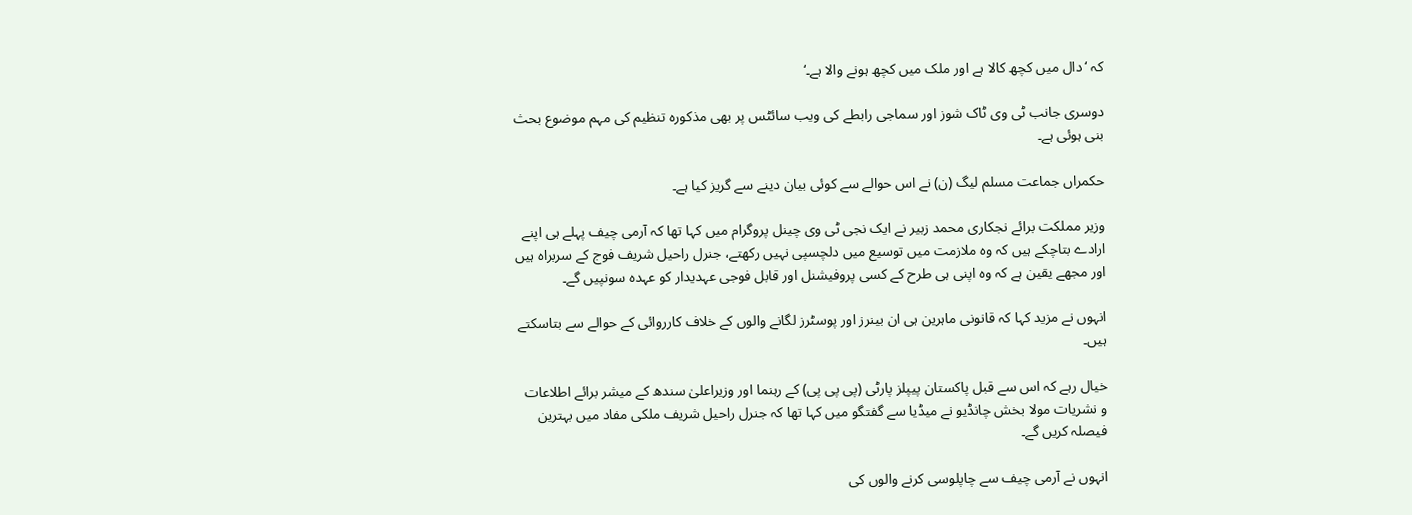کہ ‘دال میں کچھ کالا ہے اور ملک میں کچھ ہونے والا ہے۔‘

دوسری جانب ٹی وی ٹاک شوز اور سماجی رابطے کی ویب سائٹس پر بھی مذکورہ تنظیم کی مہم موضوع بحث بنی ہوئی ہے۔

حکمراں جماعت مسلم لیگ (ن) نے اس حوالے سے کوئی بیان دینے سے گریز کیا ہے۔

وزیر مملکت برائے نجکاری محمد زبیر نے ایک نجی ٹی وی چینل پروگرام میں کہا تھا کہ آرمی چیف پہلے ہی اپنے ارادے بتاچکے ہیں کہ وہ ملازمت میں توسیع میں دلچسپی نہیں رکھتے، جنرل راحیل شریف فوج کے سربراہ ہیں اور مجھے یقین ہے کہ وہ اپنی ہی طرح کے کسی پروفیشنل اور قابل فوجی عہدیدار کو عہدہ سونپیں گے۔

انہوں نے مزید کہا کہ قانونی ماہرین ہی ان بینرز اور پوسٹرز لگانے والوں کے خلاف کارروائی کے حوالے سے بتاسکتے ہیں۔

خیال رہے کہ اس سے قبل پاکستان پیپلز پارٹی (پی پی پی) کے رہنما اور وزیراعلیٰ سندھ کے میشر برائے اطلاعات و نشریات مولا بخش چانڈیو نے میڈیا سے گفتگو میں کہا تھا کہ جنرل راحیل شریف ملکی مفاد میں بہترین فیصلہ کریں گے۔

انہوں نے آرمی چیف سے چاپلوسی کرنے والوں کی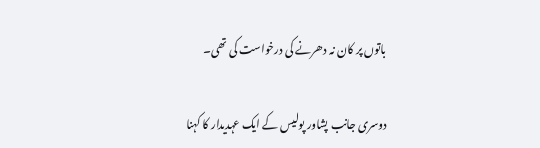باتوں پر کان نہ دھرنے کی درخواست کی تھی۔

دوسری جانب پشاور پولیس کے ایک عہدیدار کا کہنا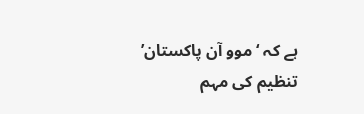ہے کہ ‘موو آن پاکستان’ تنظیم کی مہم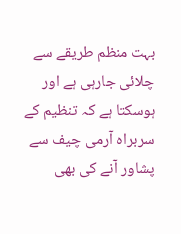بہت منظم طریقے سے چلائی جارہی ہے اور ہوسکتا ہے کہ تنظیم کے سربراہ آرمی چیف سے پشاور آنے کی بھی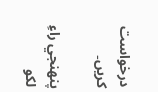درخواست کریں۔

پنھنجي راءِ لکو